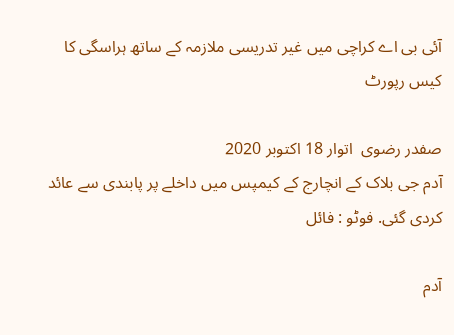آئی بی اے کراچی میں غیر تدریسی ملازمہ کے ساتھ ہراسگی کا کیس رپورٹ

صفدر رضوی  اتوار 18 اکتوبر 2020
آدم جی بلاک کے انچارج کے کیمپس میں داخلے پر پابندی سے عائد کردی گئی. فوٹو : فائل

آدم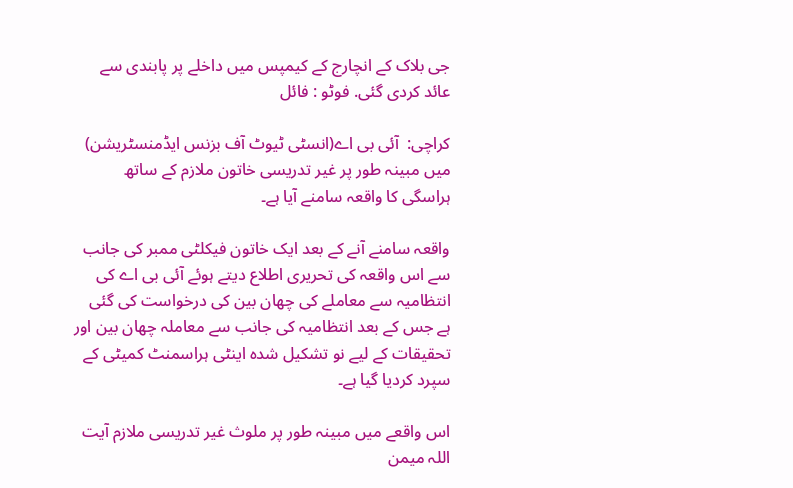جی بلاک کے انچارج کے کیمپس میں داخلے پر پابندی سے عائد کردی گئی. فوٹو : فائل

کراچی:  آئی بی اے(انسٹی ٹیوٹ آف بزنس ایڈمنسٹریشن) میں مبینہ طور پر غیر تدریسی خاتون ملازم کے ساتھ ہراسگی کا واقعہ سامنے آیا ہے۔

واقعہ سامنے آنے کے بعد ایک خاتون فیکلٹی ممبر کی جانب سے اس واقعہ کی تحریری اطلاع دیتے ہوئے آئی بی اے کی انتظامیہ سے معاملے کی چھان بین کی درخواست کی گئی ہے جس کے بعد انتظامیہ کی جانب سے معاملہ چھان بین اور تحقیقات کے لیے نو تشکیل شدہ اینٹی ہراسمنٹ کمیٹی کے سپرد کردیا گیا ہے۔

اس واقعے میں مبینہ طور پر ملوث غیر تدریسی ملازم آیت اللہ میمن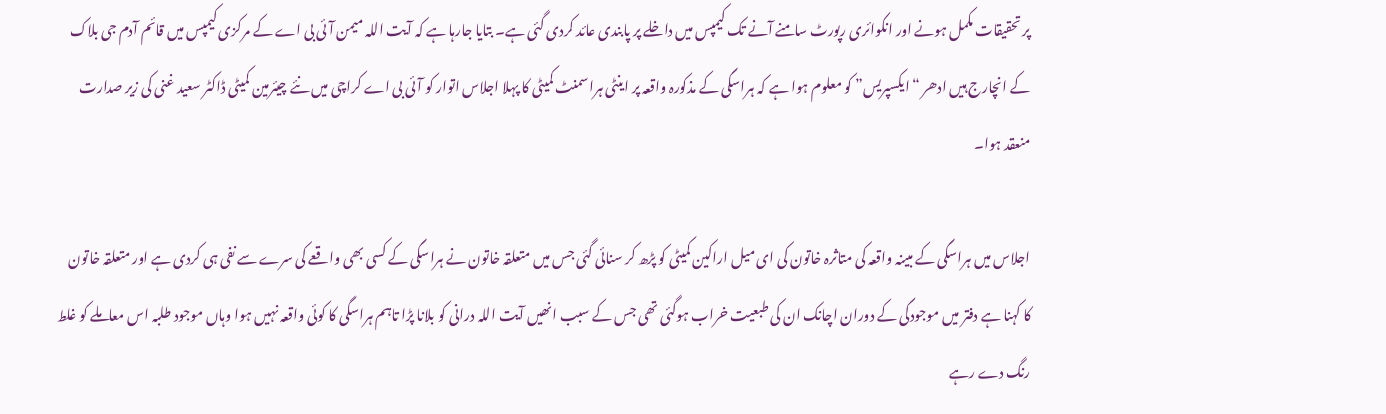پر تحقیقات مکمل ہونے اور انکوائری رپورٹ سامنے آنے تک کیمپس میں داخلے پر پابندی عائد کردی گئی ہے۔ بتایا جارہا ہے کہ آیت اللہ میمن آئی بی اے کے مرکزی کیمپس میں قائم آدم جی بلاک کے انچارج ہیں ادھر “ایکسپریس” کو معلوم ہوا ہے کہ ہراسگی کے مذکورہ واقعہ پر اینٹی ہراسمنٹ کمیٹی کا پہلا اجلاس اتوار کو آئی بی اے کراچی میں نئے چیئرمین کمیٹی ڈاکٹر سعید غنی کی زیر صدارت منعقد ہوا۔

اجلاس میں ہراسگی کے مبینہ واقعہ کی متاثرہ خاتون کی ای میل اراکین کمیٹی کو پڑھ کر سنائی گئی جس میں متعلقہ خاتون نے ہراسگی کے کسی بھی واقعے کی سرے سے نفی ہی کردی ہے اور متعلقہ خاتون کا کہنا ہے دفتر میں موجودگی کے دوران اچانک ان کی طبعیت خراب ہوگئی تھی جس کے سبب انھیں آیت اللہ درانی کو بلانا پڑا تاہم ہراسگی کا کوئی واقعہ نہیں ہوا وہاں موجود طلبہ اس معاملے کو غلط رنگ دے رہے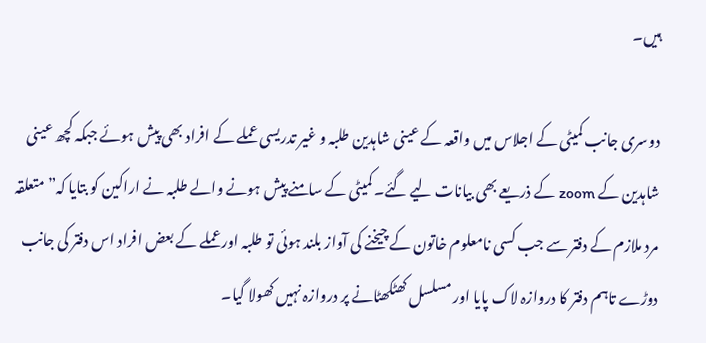ہیں۔

دوسری جانب کمیٹی کے اجلاس میں واقعہ کے عینی شاہدین طلبہ و غیر تدریسی عملے کے افراد بھی پیش ہوئے جبکہ کچھ عینی شاہدین کے zoom کے ذریعے بھی بیانات لیے گئے۔ کمیٹی کے سامنے پیش ہونے والے طلبہ نے اراکین کو بتایا کہ” متعلقہ مرد ملازم کے دفتر سے جب کسی نامعلوم خاتون کے چیخنے کی آواز بلند ہوئی تو طلبہ اور عملے کے بعض افراد اس دفتر کی جانب دوڑے تاہم دفتر کا دروازہ لاک پایا اور مسلسل کھٹکھٹانے پر دروازہ نہیں کھولا گیا۔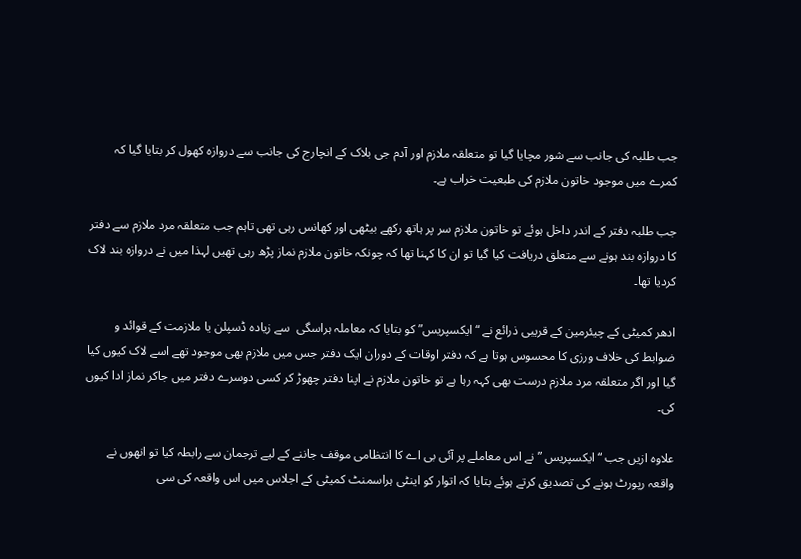جب طلبہ کی جانب سے شور مچایا گیا تو متعلقہ ملازم اور آدم جی بلاک کے انچارج کی جانب سے دروازہ کھول کر بتایا گیا کہ کمرے میں موجود خاتون ملازم کی طبعیت خراب ہے۔

جب طلبہ دفتر کے اندر داخل ہوئے تو خاتون ملازم سر پر ہاتھ رکھے بیٹھی اور کھانس رہی تھی تاہم جب متعلقہ مرد ملازم سے دفتر کا دروازہ بند ہونے سے متعلق دریافت کیا گیا تو ان کا کہنا تھا کہ چونکہ خاتون ملازم نماز پڑھ رہی تھیں لہذا میں نے دروازہ بند لاک کردیا تھا۔

ادھر کمیٹی کے چیئرمین کے قریبی ذرائع نے “ایکسپریس” کو بتایا کہ معاملہ ہراسگی  سے زیادہ ڈسپلن یا ملازمت کے قوائد و ضوابط کی خلاف ورزی کا محسوس ہوتا ہے کہ دفتر اوقات کے دوران ایک دفتر جس میں ملازم بھی موجود تھے اسے لاک کیوں کیا گیا اور اگر متعلقہ مرد ملازم درست بھی کہہ رہا ہے تو خاتون ملازم نے اپنا دفتر چھوڑ کر کسی دوسرے دفتر میں جاکر نماز ادا کیوں کی۔

علاوہ ازیں جب “ایکسپریس ” نے اس معاملے پر آئی بی اے کا انتظامی موقف جاننے کے لیے ترجمان سے رابطہ کیا تو انھوں نے واقعہ رپورٹ ہونے کی تصدیق کرتے ہوئے بتایا کہ اتوار کو اینٹی ہراسمنٹ کمیٹی کے اجلاس میں اس واقعہ کی سی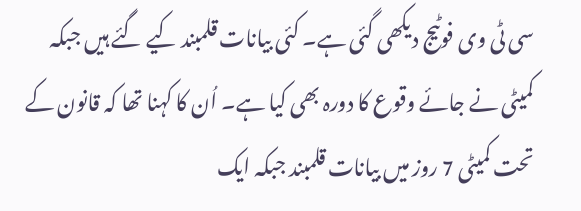سی ٹی وی فوٹیج دیکھی گئی ہے۔ کئی بیانات قلمبند کیے گئے ہیں جبکہ کمیٹی نے جائے وقوع کا دورہ بھی کیا ہے۔ اُن کا کہنا تھا کہ قانون کے تحت کمیٹی 7 روز میں بیانات قلمبند جبکہ ایک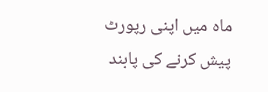ماہ میں اپنی رپورٹ پیش کرنے کی پابند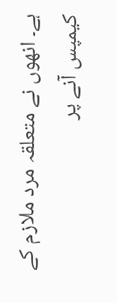ہے۔ انھوں نے متعلقہ مرد ملازم کے کیمپس آنے پر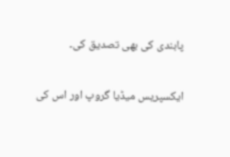پابندی کی بھی تصدیق کی۔

ایکسپریس میڈیا گروپ اور اس کی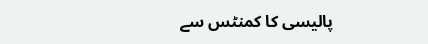پالیسی کا کمنٹس سے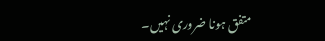متفق ہونا ضروری نہیں۔